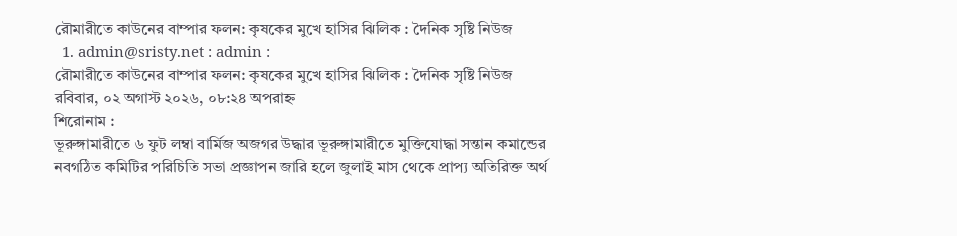রৌমারীতে কাউনের বাম্পার ফলন: কৃষকের মুখে হাসির ঝিলিক : দৈনিক সৃষ্টি নিউজ
  1. admin@sristy.net : admin :
রৌমারীতে কাউনের বাম্পার ফলন: কৃষকের মুখে হাসির ঝিলিক : দৈনিক সৃষ্টি নিউজ
রবিবার, ০২ অগাস্ট ২০২৬, ০৮:২৪ অপরাহ্ন
শিরোনাম :
ভূরুঙ্গামারীতে ৬ ফুট লম্বা বার্মিজ অজগর উদ্ধার ভূরুঙ্গামারীতে মুক্তিযোদ্ধা সন্তান কমান্ডের নবগঠিত কমিটির পরিচিতি সভা প্রজ্ঞাপন জারি হলে জুলাই মাস থেকে প্রাপ্য অতিরিক্ত অর্থ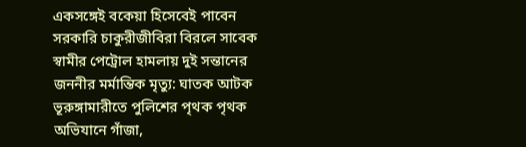একসঙ্গেই বকেয়া হিসেবেই পাবেন সরকারি চাকুরীজীবিরা বিরলে সাবেক স্বামীর পেট্রোল হামলায় দুই সন্তানের জননীর মর্মান্তিক মৃত্যু: ঘাতক আটক ভূরুঙ্গামারীতে পুলিশের পৃথক পৃথক অভিযানে গাঁজা,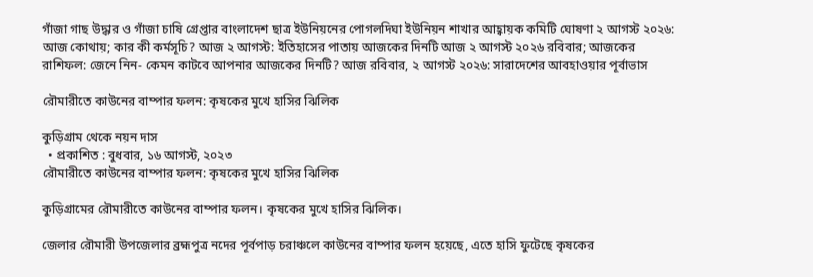গাঁজা গাছ উদ্ধার ও গাঁজা চাষি গ্রেপ্তার বাংলাদেশ ছাত্র ইউনিয়নের পোগলদিঘা ইউনিয়ন শাখার আহ্বায়ক কমিটি ঘোষণা ২ আগস্ট ২০২৬: আজ কোথায়; কার কী কর্মসূচি? আজ ২ আগস্ট: ইতিহাসের পাতায় আজকের দিনটি আজ ২ আগস্ট ২০২৬ রবিবার; আজকের রাশিফল: জেনে নিন- কেমন কাটবে আপনার আজকের দিনটি? আজ রবিবার, ২ আগস্ট ২০২৬: সারাদেশের আবহাওয়ার পূর্বাভাস

রৌমারীতে কাউনের বাম্পার ফলন: কৃষকের মুখে হাসির ঝিলিক

কুড়িগ্রাম থেকে নয়ন দাস
  • প্রকাশিত : বুধবার, ১৬ আগস্ট, ২০২৩
রৌমারীতে কাউনের বাম্পার ফলন: কৃষকের মুখে হাসির ঝিলিক

কুড়িগ্রামের রৌমারীতে কাউনের বাম্পার ফলন। কৃষকের মুখে হাসির ঝিলিক।

জেলার রৌমারী উপজেলার ব্রহ্মপুত্র নদের পূর্বপাড় চরাঞ্চলে কাউনের বাম্পার ফলন হয়েছে, এতে হাসি ফুটেছে কৃষকের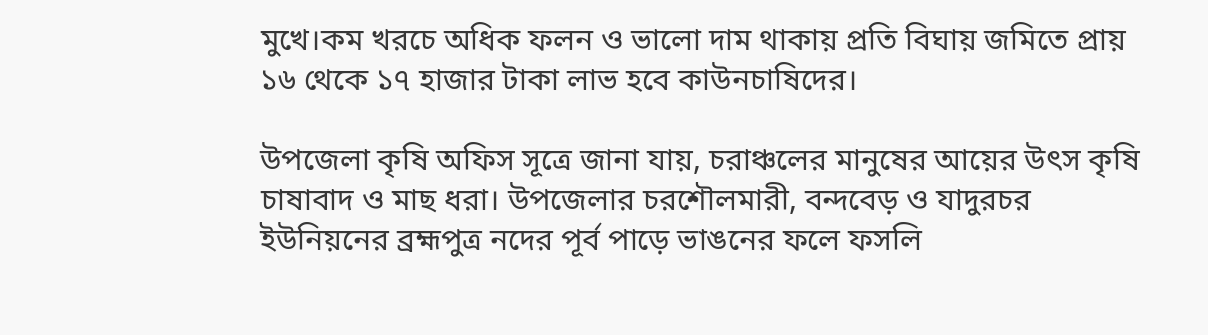মুখে।কম খরচে অধিক ফলন ও ভালো দাম থাকায় প্রতি বিঘায় জমিতে প্রায় ১৬ থেকে ১৭ হাজার টাকা লাভ হবে কাউনচাষিদের।

উপজেলা কৃষি অফিস সূত্রে জানা যায়, চরাঞ্চলের মানুষের আয়ের উৎস কৃষি চাষাবাদ ও মাছ ধরা। উপজেলার চরশৌলমারী, বন্দবেড় ও যাদুরচর ইউনিয়নের ব্রহ্মপুত্র নদের পূর্ব পাড়ে ভাঙনের ফলে ফসলি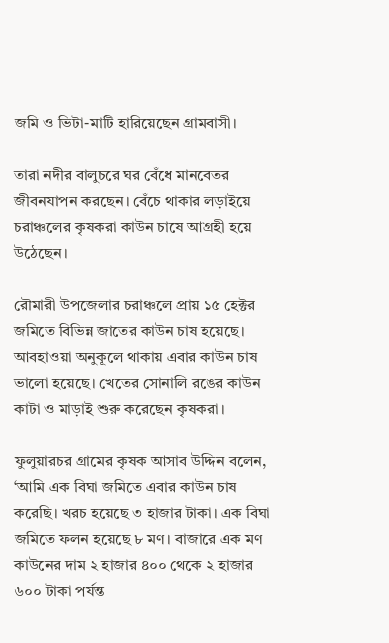জমি ও ভিটা-মাটি হারিয়েছেন গ্রামবাসী।

তারা নদীর বালুচরে ঘর বেঁধে মানবেতর জীবনযাপন করছেন। বেঁচে থাকার লড়াইয়ে চরাঞ্চলের কৃষকরা কাউন চাষে আগ্রহী হয়ে উঠেছেন।

রৌমারী উপজেলার চরাঞ্চলে প্রায় ১৫ হেক্টর জমিতে বিভিন্ন জাতের কাউন চাষ হয়েছে। আবহাওয়া অনুকূলে থাকায় এবার কাউন চাষ ভালো হয়েছে। খেতের সোনালি রঙের কাউন কাটা ও মাড়াই শুরু করেছেন কৃষকরা।

ফুলুয়ারচর গ্রামের কৃষক আসাব উদ্দিন বলেন, ‘আমি এক বিঘা জমিতে এবার কাউন চাষ করেছি। খরচ হয়েছে ৩ হাজার টাকা। এক বিঘা জমিতে ফলন হয়েছে ৮ মণ। বাজারে এক মণ কাউনের দাম ২ হাজার ৪০০ থেকে ২ হাজার ৬০০ টাকা পর্যন্ত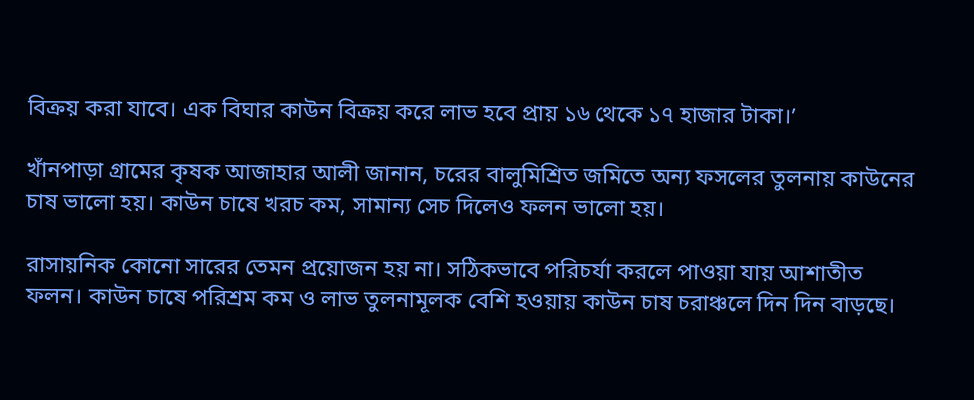বিক্রয় করা যাবে। এক বিঘার কাউন বিক্রয় করে লাভ হবে প্রায় ১৬ থেকে ১৭ হাজার টাকা।’

খাঁনপাড়া গ্রামের কৃষক আজাহার আলী জানান, চরের বালুমিশ্রিত জমিতে অন্য ফসলের তুলনায় কাউনের চাষ ভালো হয়। কাউন চাষে খরচ কম, সামান্য সেচ দিলেও ফলন ভালো হয়।

রাসায়নিক কোনো সারের তেমন প্রয়োজন হয় না। সঠিকভাবে পরিচর্যা করলে পাওয়া যায় আশাতীত ফলন। কাউন চাষে পরিশ্রম কম ও লাভ তুলনামূলক বেশি হওয়ায় কাউন চাষ চরাঞ্চলে দিন দিন বাড়ছে।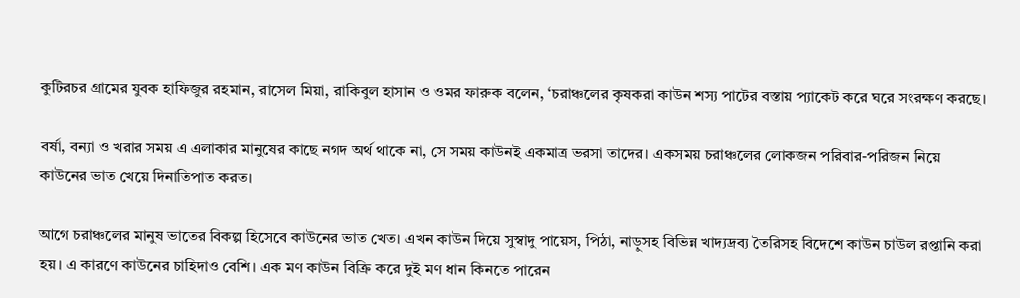কুটিরচর গ্রামের যুবক হাফিজুর রহমান, রাসেল মিয়া, রাকিবুল হাসান ও ওমর ফারুক বলেন, ‘চরাঞ্চলের কৃষকরা কাউন শস্য পাটের বস্তায় প্যাকেট করে ঘরে সংরক্ষণ করছে।

বর্ষা, বন্যা ও খরার সময় এ এলাকার মানুষের কাছে নগদ অর্থ থাকে না, সে সময় কাউনই একমাত্র ভরসা তাদের। একসময় চরাঞ্চলের লোকজন পরিবার-পরিজন নিয়ে কাউনের ভাত খেয়ে দিনাতিপাত করত।

আগে চরাঞ্চলের মানুষ ভাতের বিকল্প হিসেবে কাউনের ভাত খেত। এখন কাউন দিয়ে সুস্বাদু পায়েস, পিঠা, নাড়ুসহ বিভিন্ন খাদ্যদ্রব্য তৈরিসহ বিদেশে কাউন চাউল রপ্তানি করা হয়। এ কারণে কাউনের চাহিদাও বেশি। এক মণ কাউন বিক্রি করে দুই মণ ধান কিনতে পারেন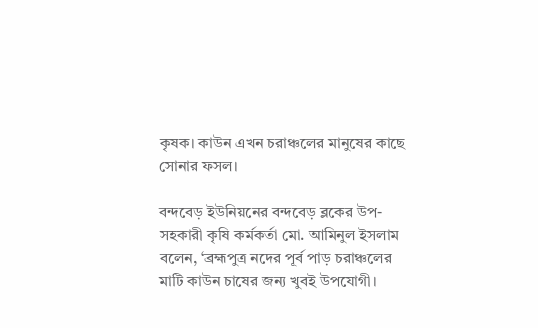কৃষক। কাউন এখন চরাঞ্চলের মানুষের কাছে সোনার ফসল।

বন্দবেড় ইউনিয়নের বন্দবেড় ব্লকের উপ-সহকারী কৃষি কর্মকর্তা মো. আমিনুল ইসলাম বলেন, ‘ব্রহ্মপুত্র নদের পূর্ব পাড় চরাঞ্চলের মাটি কাউন চাষের জন্য খুবই উপযোগী।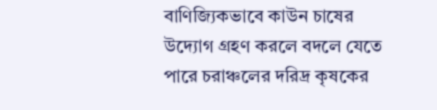বাণিজ্যিকভাবে কাউন চাষের উদ্যোগ গ্রহণ করলে বদলে যেতে পারে চরাঞ্চলের দরিদ্র কৃষকের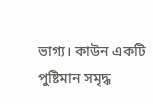ভাগ্য। কাউন একটি পুষ্টিমান সমৃদ্ধ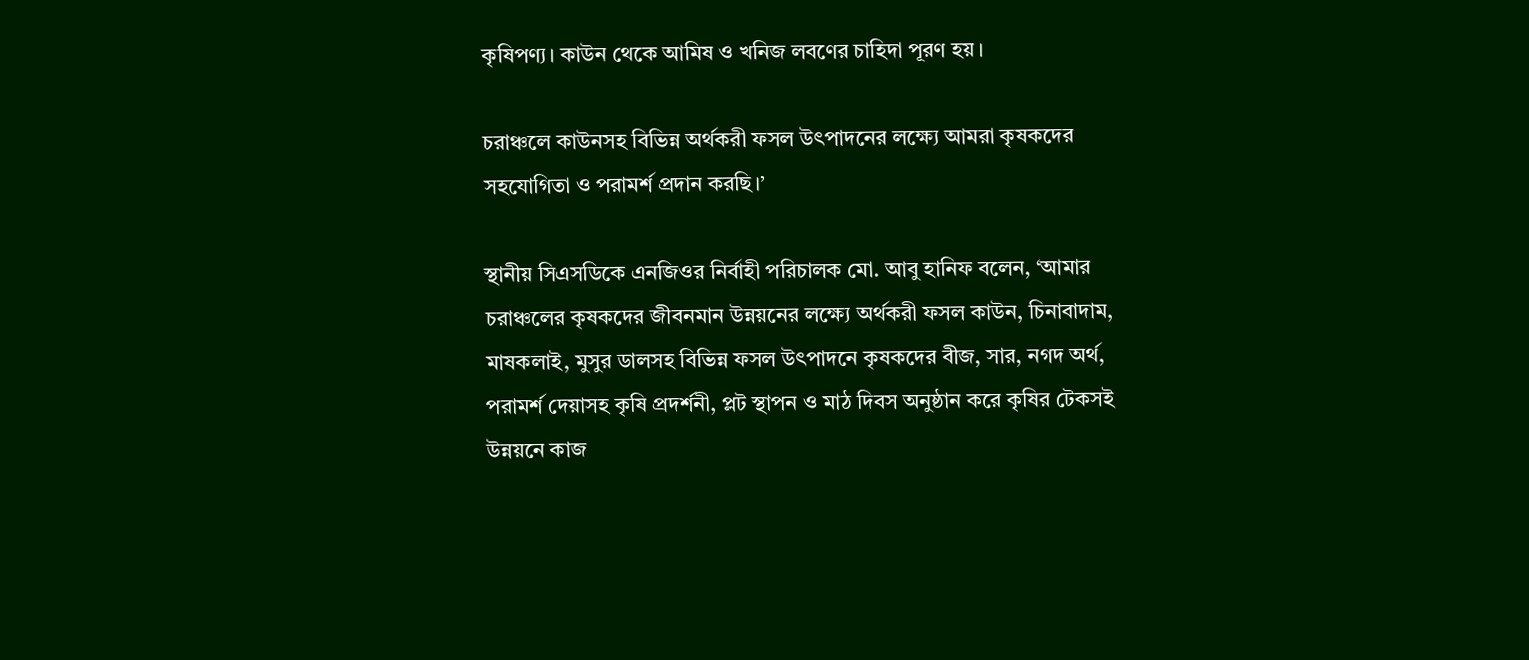কৃষিপণ্য। কাউন থেকে আমিষ ও খনিজ লবণের চাহিদা পূরণ হয়।

চরাঞ্চলে কাউনসহ বিভিন্ন অর্থকরী ফসল উৎপাদনের লক্ষ্যে আমরা কৃষকদের সহযোগিতা ও পরামর্শ প্রদান করছি।’

স্থানীয় সিএসডিকে এনজিওর নির্বাহী পরিচালক মো. আবু হানিফ বলেন, ‘আমার চরাঞ্চলের কৃষকদের জীবনমান উন্নয়নের লক্ষ্যে অর্থকরী ফসল কাউন, চিনাবাদাম, মাষকলাই, মুসুর ডালসহ বিভিন্ন ফসল উৎপাদনে কৃষকদের বীজ, সার, নগদ অর্থ, পরামর্শ দেয়াসহ কৃষি প্রদর্শনী, প্লট স্থাপন ও মাঠ দিবস অনুষ্ঠান করে কৃষির টেকসই উন্নয়নে কাজ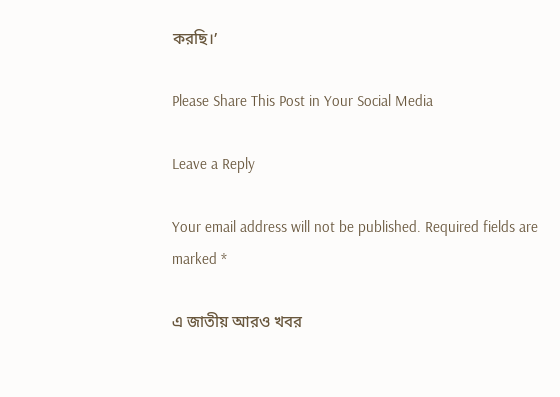করছি।’

Please Share This Post in Your Social Media

Leave a Reply

Your email address will not be published. Required fields are marked *

এ জাতীয় আরও খবর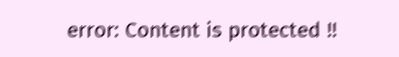error: Content is protected !!